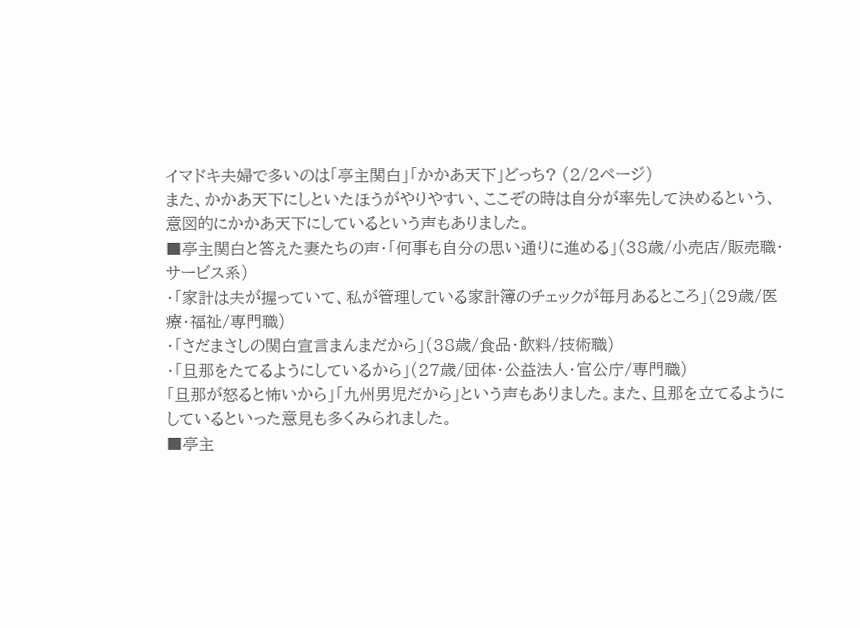イマドキ夫婦で多いのは「亭主関白」「かかあ天下」どっち? (2/2ページ)
また、かかあ天下にしといたほうがやりやすい、ここぞの時は自分が率先して決めるという、意図的にかかあ天下にしているという声もありました。
■亭主関白と答えた妻たちの声・「何事も自分の思い通りに進める」(38歳/小売店/販売職・サービス系)
・「家計は夫が握っていて、私が管理している家計簿のチェックが毎月あるところ」(29歳/医療・福祉/専門職)
・「さだまさしの関白宣言まんまだから」(38歳/食品・飲料/技術職)
・「旦那をたてるようにしているから」(27歳/団体・公益法人・官公庁/専門職)
「旦那が怒ると怖いから」「九州男児だから」という声もありました。また、旦那を立てるようにしているといった意見も多くみられました。
■亭主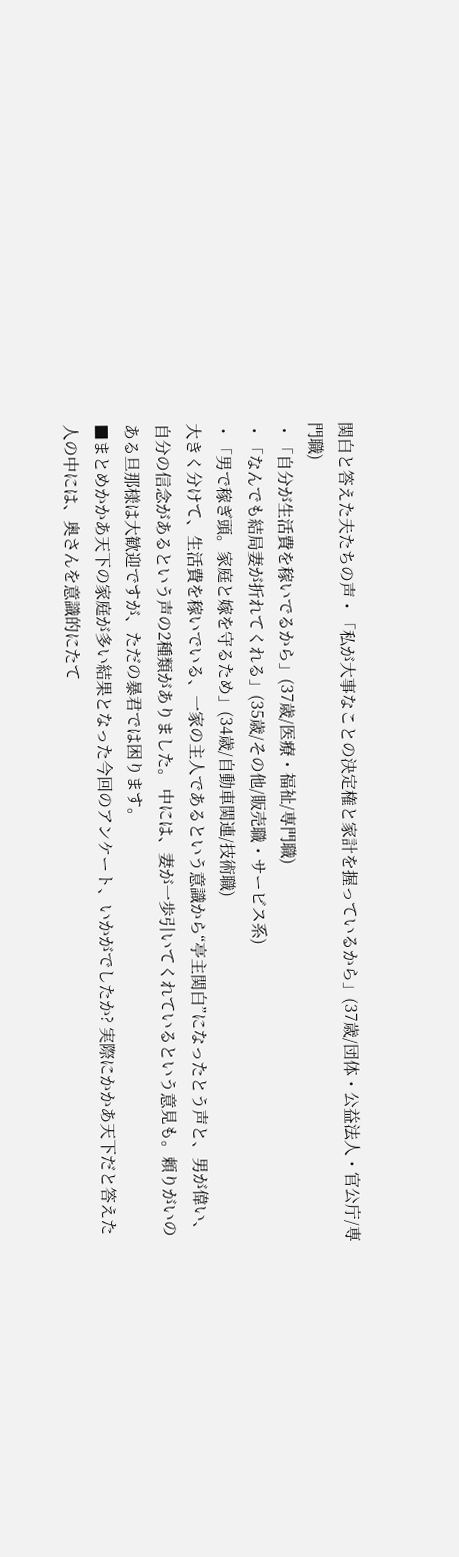関白と答えた夫たちの声・「私が大事なことの決定権と家計を握っているから」(37歳/団体・公益法人・官公庁/専門職)
・「自分が生活費を稼いでるから」(37歳/医療・福祉/専門職)
・「なんでも結局妻が折れてくれる」(35歳/その他/販売職・サービス系)
・「男で稼ぎ頭。家庭と嫁を守るため」(34歳/自動車関連/技術職)
大きく分けて、生活費を稼いでいる、一家の主人であるという意識から“亭主関白”になったとう声と、男が偉い、自分の信念があるという声の2種類がありました。 中には、妻が一歩引いてくれているという意見も。頼りがいのある旦那様は大歓迎ですが、ただの暴君では困ります。
■まとめかかあ天下の家庭が多い結果となった今回のアンケート、いかがでしたか? 実際にかかあ天下だと答えた人の中には、奥さんを意識的にたて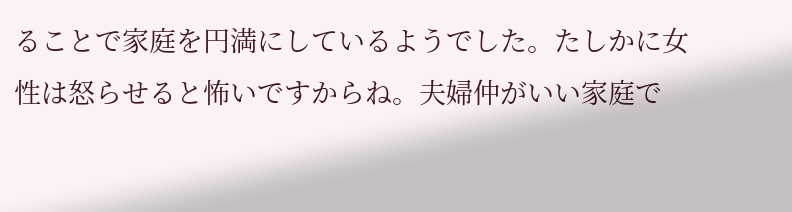ることで家庭を円満にしているようでした。たしかに女性は怒らせると怖いですからね。夫婦仲がいい家庭で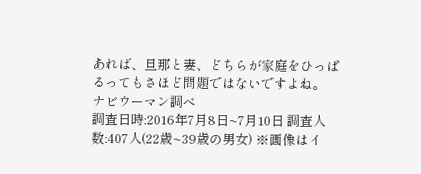あれば、旦那と妻、どちらが家庭をひっぱるってもさほど問題ではないですよね。
ナビウーマン調べ
調査日時:2016年7月8日~7月10日 調査人数:407人(22歳~39歳の男女) ※画像はイ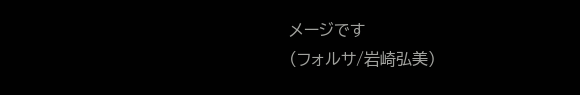メージです
(フォルサ/岩崎弘美)